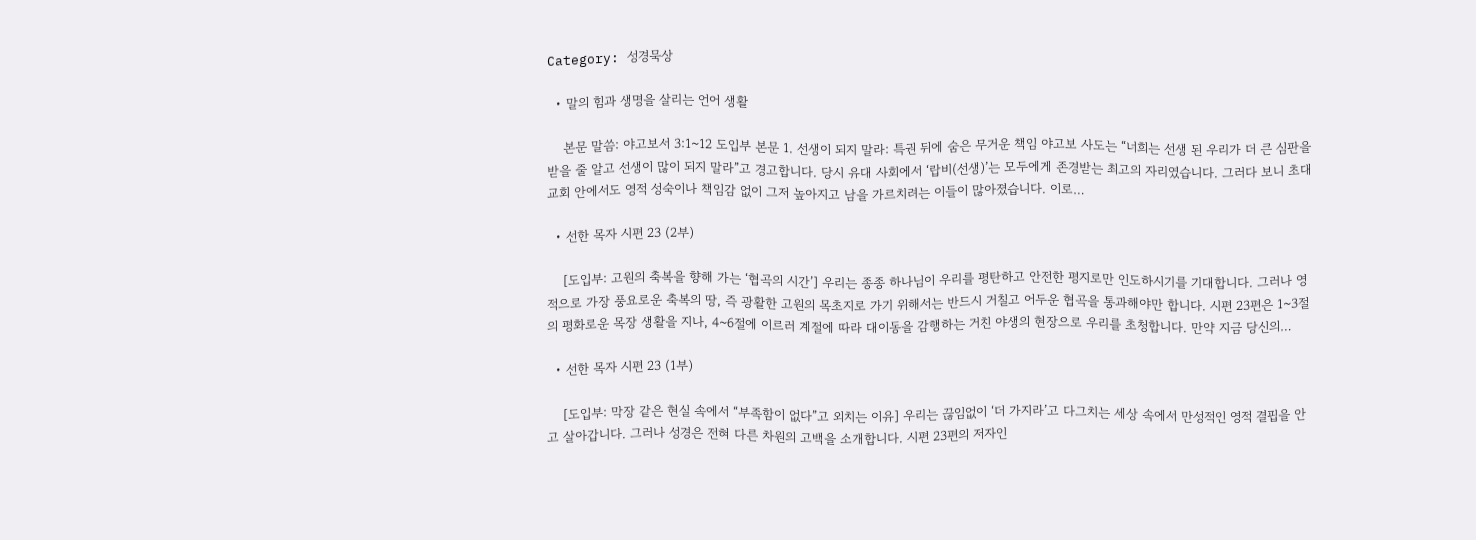Category: 성경묵상

  • 말의 힘과 생명을 살리는 언어 생활

    본문 말씀: 야고보서 3:1~12 도입부 본문 1. 선생이 되지 말라: 특권 뒤에 숨은 무거운 책임 야고보 사도는 “너희는 선생 된 우리가 더 큰 심판을 받을 줄 알고 선생이 많이 되지 말라”고 경고합니다. 당시 유대 사회에서 ‘랍비(선생)’는 모두에게 존경받는 최고의 자리였습니다. 그러다 보니 초대교회 안에서도 영적 성숙이나 책임감 없이 그저 높아지고 남을 가르치려는 이들이 많아졌습니다. 이로…

  • 선한 목자 시편 23 (2부)

    [도입부: 고원의 축복을 향해 가는 ‘협곡의 시간’] 우리는 종종 하나님이 우리를 평탄하고 안전한 평지로만 인도하시기를 기대합니다. 그러나 영적으로 가장 풍요로운 축복의 땅, 즉 광활한 고원의 목초지로 가기 위해서는 반드시 거칠고 어두운 협곡을 통과해야만 합니다. 시편 23편은 1~3절의 평화로운 목장 생활을 지나, 4~6절에 이르러 계절에 따라 대이동을 감행하는 거친 야생의 현장으로 우리를 초청합니다. 만약 지금 당신의…

  • 선한 목자 시편 23 (1부)

    [도입부: 막장 같은 현실 속에서 “부족함이 없다”고 외치는 이유] 우리는 끊임없이 ‘더 가지라’고 다그치는 세상 속에서 만성적인 영적 결핍을 안고 살아갑니다. 그러나 성경은 전혀 다른 차원의 고백을 소개합니다. 시편 23편의 저자인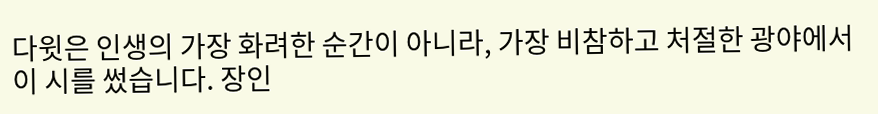다윗은 인생의 가장 화려한 순간이 아니라, 가장 비참하고 처절한 광야에서 이 시를 썼습니다. 장인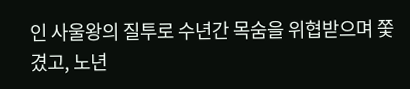인 사울왕의 질투로 수년간 목숨을 위협받으며 쫓겼고, 노년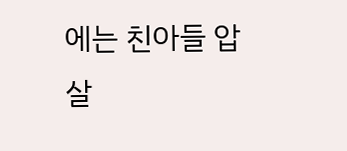에는 친아들 압살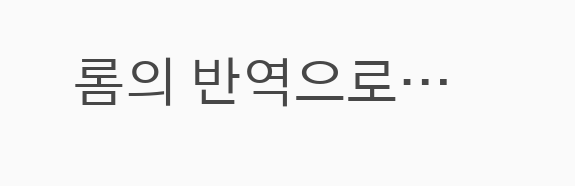롬의 반역으로…